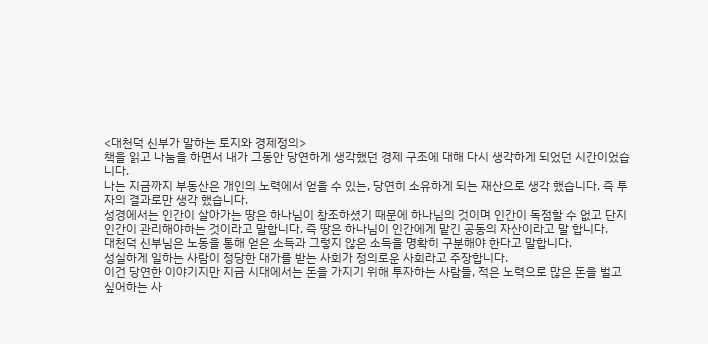<대천덕 신부가 말하는 토지와 경제정의>
책을 읽고 나눔을 하면서 내가 그동안 당연하게 생각했던 경제 구조에 대해 다시 생각하게 되었던 시간이었습니다.
나는 지금까지 부동산은 개인의 노력에서 얻을 수 있는, 당연히 소유하게 되는 재산으로 생각 했습니다. 즉 투자의 결과로만 생각 했습니다.
성경에서는 인간이 살아가는 땅은 하나님이 창조하셨기 때문에 하나님의 것이며 인간이 독점할 수 없고 단지 인간이 관리해야하는 것이라고 말합니다. 즉 땅은 하나님이 인간에게 맡긴 공동의 자산이라고 말 합니다.
대천덕 신부님은 노동을 통해 얻은 소득과 그렇지 않은 소득을 명확히 구분해야 한다고 말합니다.
성실하게 일하는 사람이 정당한 대가를 받는 사회가 정의로운 사회라고 주장합니다.
이건 당연한 이야기지만 지금 시대에서는 돈을 가지기 위해 투자하는 사람들, 적은 노력으로 많은 돈을 벌고 싶어하는 사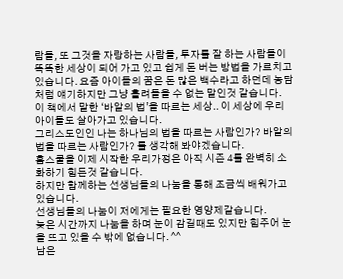람들, 또 그것을 자랑하는 사람들, 투자를 잘 하는 사람들이 똑똑한 세상이 되어 가고 있고 쉽게 돈 버는 방법을 가르치고 있습니다. 요즘 아이들의 꿈은 돈 많은 백수라고 하던데 농담처럼 얘기하지만 그냥 흘려들을 수 없는 말인것 같습니다.
이 책에서 말한 ‘바알의 법’을 따르는 세상.. 이 세상에 우리 아이들도 살아가고 있습니다.
그리스도인인 나는 하나님의 법을 따르는 사람인가? 바알의 법을 따르는 사람인가? 를 생각해 봐야겠습니다.
홈스쿨을 이제 시작한 우리가정은 아직 시즌 4를 완벽히 소화하기 힘든것 같습니다.
하지만 함께하는 선생님들의 나눔을 통해 조금씩 배워가고 있습니다.
선생님들의 나눔이 저에게는 필요한 영양제같습니다.
늦은 시간까지 나눔을 하며 눈이 감길때도 있지만 힘주어 눈을 뜨고 있을 수 밖에 없습니다. ^^
남은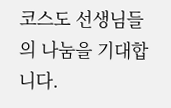코스도 선생님들의 나눔을 기대합니다.